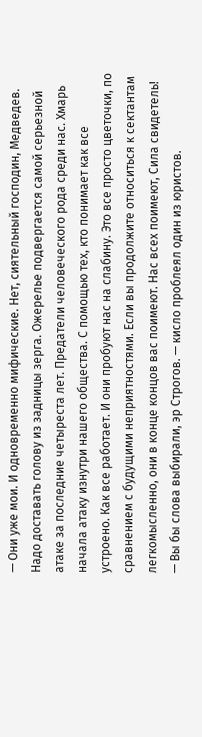— Они уже мои. И одновременно мифические. Нет, сиятельный господин, Медведев. Надо доставать голову из задницы зерга. Ожерелье подвергается самой серьезной атаке за последние четыреста лет. Предатели человеческого рода среди нас. Хмарь начала атаку изнутри нашего общества. С помощью тех, кто понимает как все устроено. Как все работает. И они пробуют нас на слабину. Это все просто цветочки, по сравнением с будущими неприятностями. Если вы продолжите относиться к сектантам легкомысленно, они в конце концов вас поимеют. Нас всех поимеют, Сила свидетель!
— Вы бы слова выбирали, эр Строгов. — кисло проблеял один из юристов.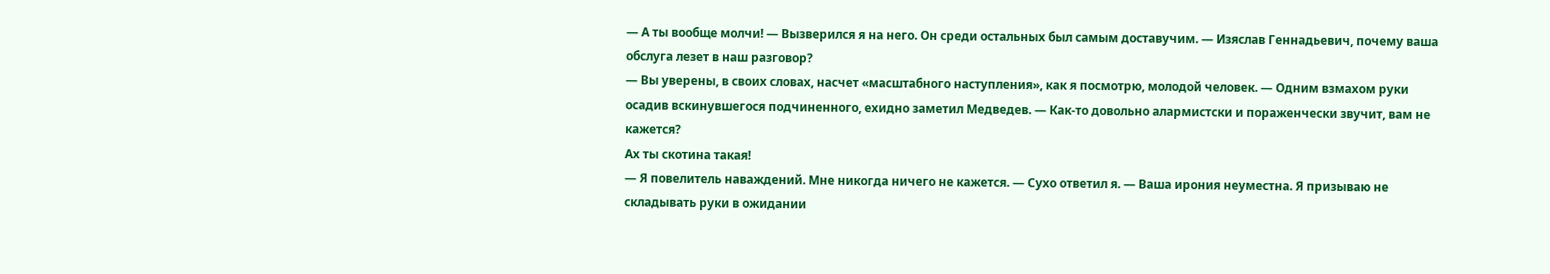— А ты вообще молчи! — Вызверился я на него. Он среди остальных был самым доставучим. — Изяслав Геннадьевич, почему ваша обслуга лезет в наш разговор?
— Вы уверены, в своих словах, насчет «масштабного наступления», как я посмотрю, молодой человек. — Одним взмахом руки осадив вскинувшегося подчиненного, ехидно заметил Медведев. — Как-то довольно алармистски и пораженчески звучит, вам не кажется?
Ах ты скотина такая!
— Я повелитель наваждений. Мне никогда ничего не кажется. — Сухо ответил я. — Ваша ирония неуместна. Я призываю не складывать руки в ожидании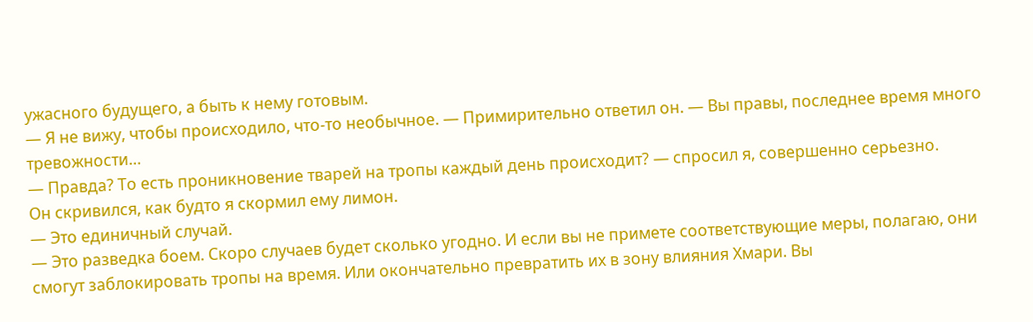ужасного будущего, а быть к нему готовым.
— Я не вижу, чтобы происходило, что-то необычное. — Примирительно ответил он. — Вы правы, последнее время много тревожности…
— Правда? То есть проникновение тварей на тропы каждый день происходит? — спросил я, совершенно серьезно.
Он скривился, как будто я скормил ему лимон.
— Это единичный случай.
— Это разведка боем. Скоро случаев будет сколько угодно. И если вы не примете соответствующие меры, полагаю, они смогут заблокировать тропы на время. Или окончательно превратить их в зону влияния Хмари. Вы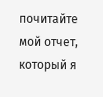почитайте мой отчет, который я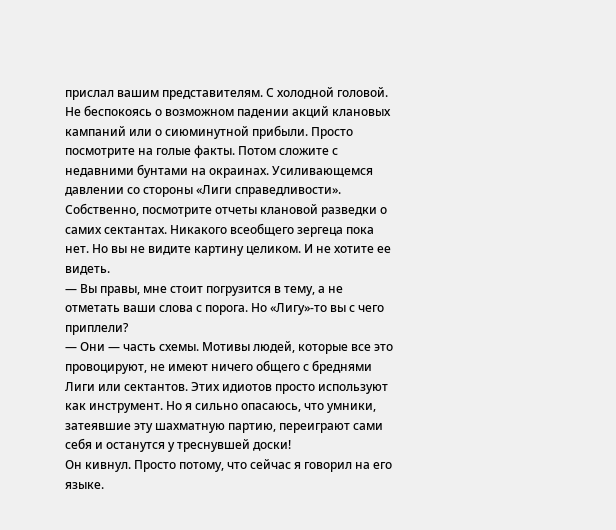прислал вашим представителям. С холодной головой. Не беспокоясь о возможном падении акций клановых кампаний или о сиюминутной прибыли. Просто посмотрите на голые факты. Потом сложите с недавними бунтами на окраинах. Усиливающемся давлении со стороны «Лиги справедливости». Собственно, посмотрите отчеты клановой разведки о самих сектантах. Никакого всеобщего зергеца пока нет. Но вы не видите картину целиком. И не хотите ее видеть.
— Вы правы, мне стоит погрузится в тему, а не отметать ваши слова с порога. Но «Лигу»-то вы с чего приплели?
— Они — часть схемы. Мотивы людей, которые все это провоцируют, не имеют ничего общего с бреднями Лиги или сектантов. Этих идиотов просто используют как инструмент. Но я сильно опасаюсь, что умники, затеявшие эту шахматную партию, переиграют сами себя и останутся у треснувшей доски!
Он кивнул. Просто потому, что сейчас я говорил на его языке.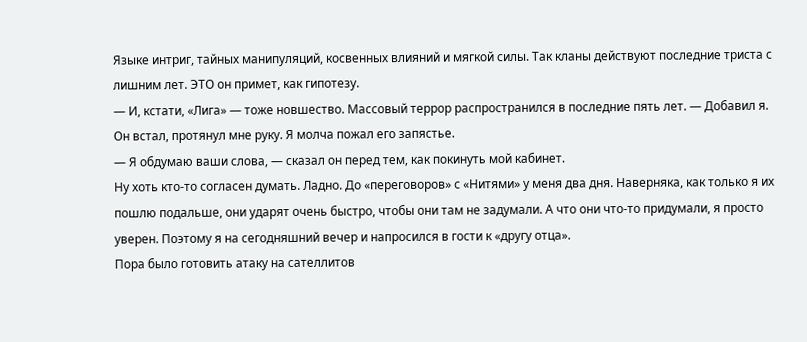Языке интриг, тайных манипуляций, косвенных влияний и мягкой силы. Так кланы действуют последние триста с лишним лет. ЭТО он примет, как гипотезу.
— И, кстати, «Лига» — тоже новшество. Массовый террор распространился в последние пять лет. — Добавил я.
Он встал, протянул мне руку. Я молча пожал его запястье.
— Я обдумаю ваши слова, — сказал он перед тем, как покинуть мой кабинет.
Ну хоть кто-то согласен думать. Ладно. До «переговоров» с «Нитями» у меня два дня. Наверняка, как только я их пошлю подальше, они ударят очень быстро, чтобы они там не задумали. А что они что-то придумали, я просто уверен. Поэтому я на сегодняшний вечер и напросился в гости к «другу отца».
Пора было готовить атаку на сателлитов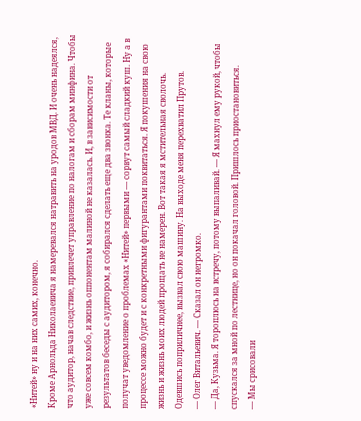«Нитей» ну и на них самих, конечно.
Кроме Арнольда Николаевича я намеревался натравить на уродов МВД. И очень надеялся, что аудитор, начав следствие, привлечет управление по налогам и сборам минфина. Чтобы уже совсем комбо, и жизнь оппонентам малиной не казалась. И, в зависимости от результатов беседы с аудитором, я собирался сделать еще два звонка. Те кланы, которые получат уведомление о проблемах «Нитей» первыми — сорвут самый сладкий куш. Ну а в процессе можно будет и с конкретными фигурантами поквитаться. Я покушения на свою жизнь и жизнь моих людей прощать не намерен. Вот такая я мстительная сволочь.
Одевшись поприличнее, вызвал свою машину. На выходе меня перехватил Прутов.
— Олег Витальевич. — Сказал он негромко.
— Да, Кузьма. Я тороплюсь на встречу, потому выпаливай. — Я махнул ему рукой, чтобы спускался за мной по лестнице, но он покачал головой. Пришлось приостановиться.
— Мы срисовали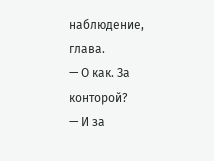наблюдение, глава.
— О как. За конторой?
— И за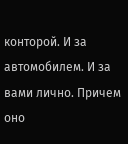конторой. И за автомобилем. И за вами лично. Причем оно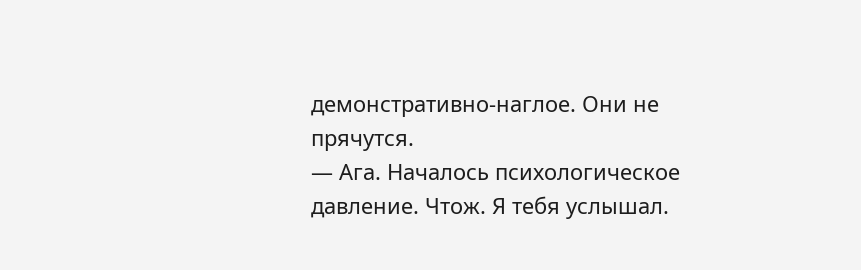демонстративно-наглое. Они не прячутся.
— Ага. Началось психологическое давление. Чтож. Я тебя услышал.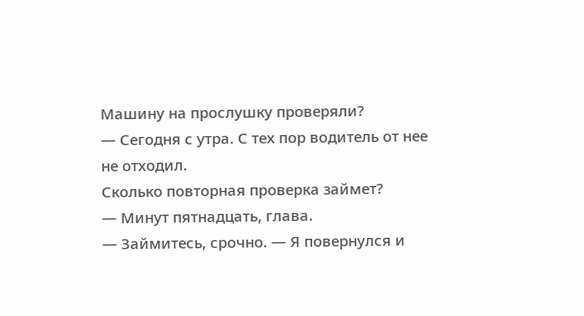Машину на прослушку проверяли?
— Сегодня с утра. С тех пор водитель от нее не отходил.
Сколько повторная проверка займет?
— Минут пятнадцать, глава.
— Займитесь, срочно. — Я повернулся и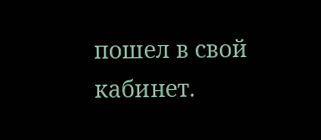пошел в свой кабинет.